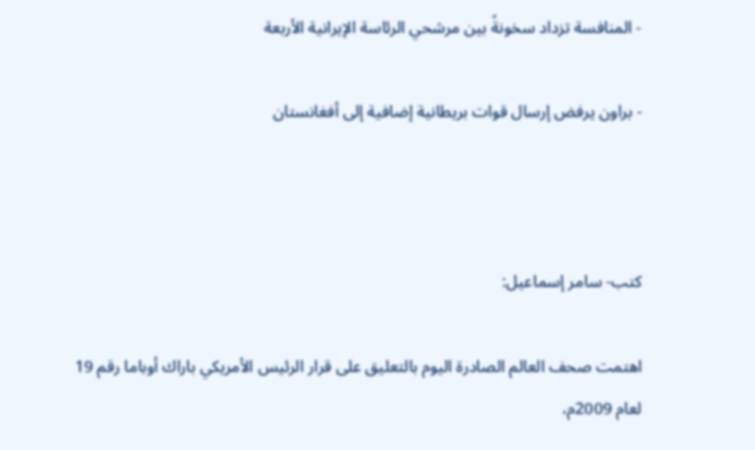- المنافسة تزداد سخونةً بين مرشحي الرئاسة الإيرانية الأربعة

- براون يرفض إرسال قوات بريطانية إضافية إلى أفغانستان



كتب- سامر إسماعيل:

اهتمت صحف العالم الصادرة اليوم بالتعليق على قرار الرئيس الأمريكي باراك أوباما رقم 19 لعام 2009م،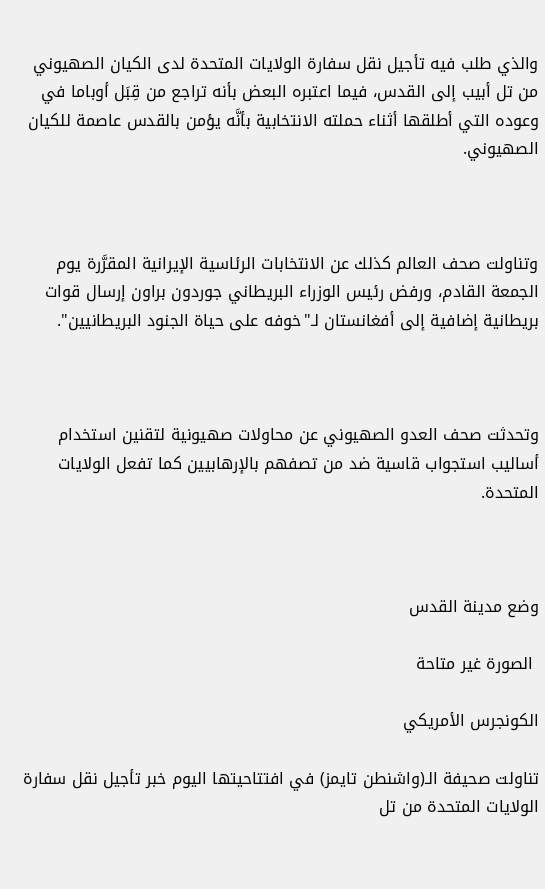والذي طلب فيه تأجيل نقل سفارة الولايات المتحدة لدى الكيان الصهيوني من تل أبيب إلى القدس، فيما اعتبره البعض بأنه تراجع من قِبَل أوباما في وعوده التي أطلقها أثناء حملته الانتخابية بأنَّه يؤمن بالقدس عاصمة للكيان الصهيوني.



وتناولت صحف العالم كذلك عن الانتخابات الرئاسية الإيرانية المقرَّرة يوم الجمعة القادم، ورفض رئيس الوزراء البريطاني جوردون براون إرسال قوات بريطانية إضافية إلى أفغانستان لـ"خوفه على حياة الجنود البريطانيين".



وتحدثت صحف العدو الصهيوني عن محاولات صهيونية لتقنين استخدام أساليب استجواب قاسية ضد من تصفهم بالإرهابيين كما تفعل الولايات المتحدة.



وضع مدينة القدس

 الصورة غير متاحة

الكونجرس الأمريكي

تناولت صحيفة الـ(واشنطن تايمز) في افتتاحيتها اليوم خبر تأجيل نقل سفارة الولايات المتحدة من تل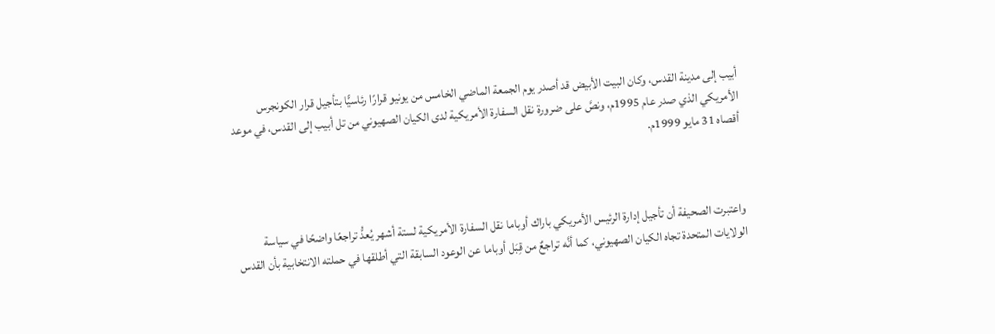أبيب إلى مدينة القدس، وكان البيت الأبيض قد أصدر يوم الجمعة الماضي الخامس من يونيو قرارًا رئاسيًّا بتأجيل قرار الكونجرس الأمريكي الذي صدر عام 1995م، ونصَّ على ضرورة نقل السفارة الأمريكية لدى الكيان الصهيوني من تل أبيب إلى القدس، في موعد أقصاه 31 مايو 1999م.



واعتبرت الصحيفة أن تأجيل إدارة الرئيس الأمريكي باراك أوباما نقل السفارة الأمريكية لستة أشهر يُعدُّ تراجعًا واضحًا في سياسة الولايات المتحدة تجاه الكيان الصهيوني، كما أنَّه تراجعٌ من قِبَل أوباما عن الوعود السابقة التي أطلقها في حملته الانتخابية بأن القدس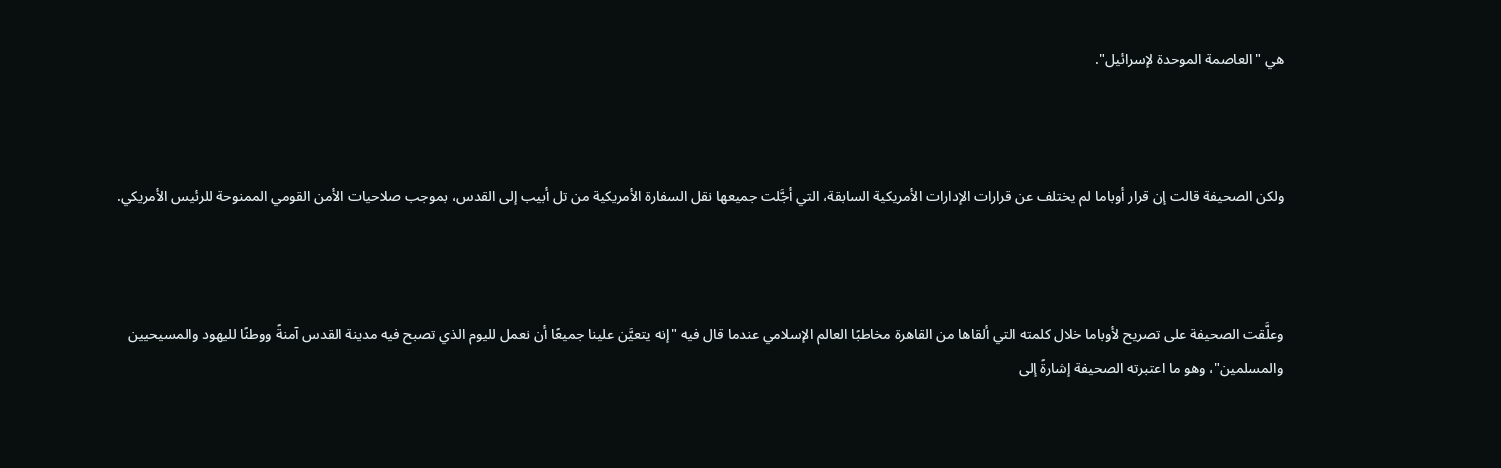هي "العاصمة الموحدة لإسرائيل".



ولكن الصحيفة قالت إن قرار أوباما لم يختلف عن قرارات الإدارات الأمريكية السابقة، التي أجَّلت جميعها نقل السفارة الأمريكية من تل أبيب إلى القدس، بموجب صلاحيات الأمن القومي الممنوحة للرئيس الأمريكي.



وعلَّقت الصحيفة على تصريح لأوباما خلال كلمته التي ألقاها من القاهرة مخاطبًا العالم الإسلامي عندما قال فيه "إنه يتعيَّن علينا جميعًا أن نعمل لليوم الذي تصبح فيه مدينة القدس آمنةً ووطنًا لليهود والمسيحيين والمسلمين"، وهو ما اعتبرته الصحيفة إشارةً إلى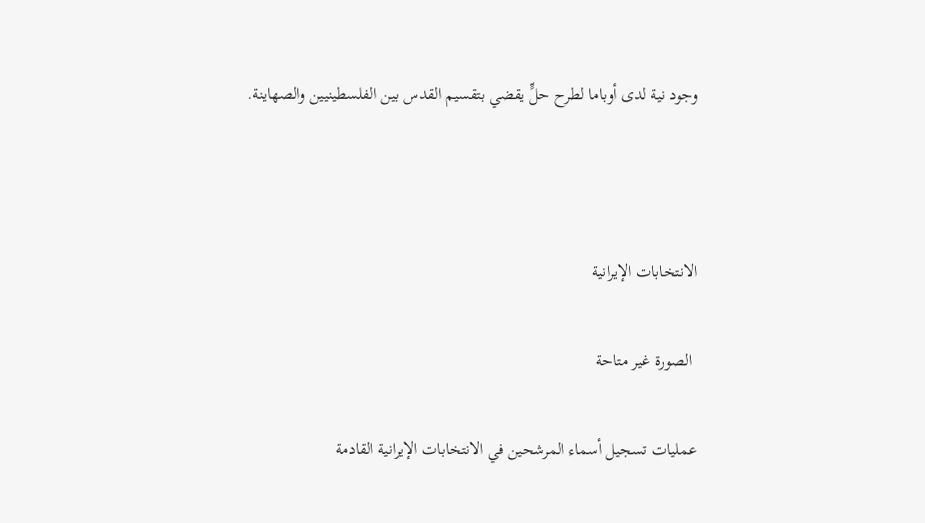وجود نية لدى أوباما لطرح حلٍّ يقضي بتقسيم القدس بين الفلسطينيين والصهاينة.



الانتخابات الإيرانية

 الصورة غير متاحة

عمليات تسجيل أسماء المرشحين في الانتخابات الإيرانية القادمة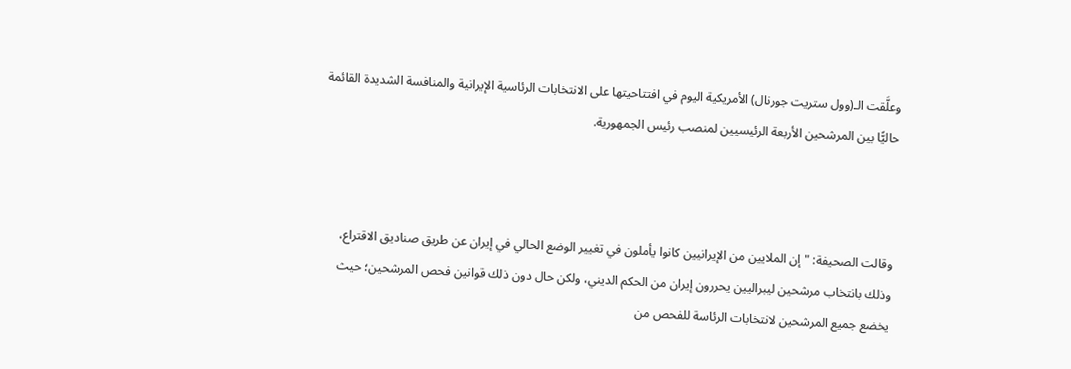وعلَّقت الـ(وول ستريت جورنال) الأمريكية اليوم في افتتاحيتها على الانتخابات الرئاسية الإيرانية والمنافسة الشديدة القائمة حاليًّا بين المرشحين الأربعة الرئيسيين لمنصب رئيس الجمهورية.



وقالت الصحيفة: "إن الملايين من الإيرانيين كانوا يأملون في تغيير الوضع الحالي في إيران عن طريق صناديق الاقتراع، وذلك بانتخاب مرشحين ليبراليين يحررون إيران من الحكم الديني، ولكن حال دون ذلك قوانين فحص المرشحين؛ حيث يخضع جميع المرشحين لانتخابات الرئاسة للفحص من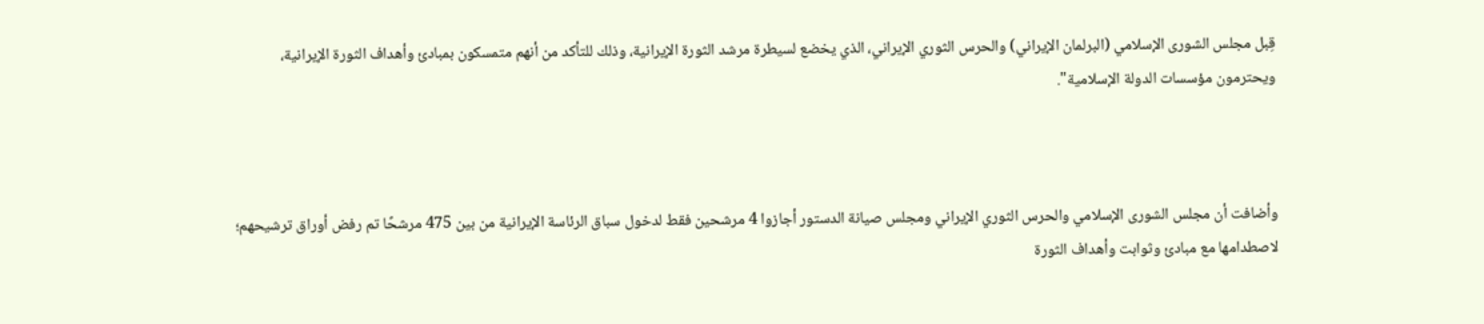قِبل مجلس الشورى الإسلامي (البرلمان الإيراني) والحرس الثوري الإيراني، الذي يخضع لسيطرة مرشد الثورة الإيرانية، وذلك للتأكد من أنهم متمسكون بمبادئ وأهداف الثورة الإيرانية، ويحترمون مؤسسات الدولة الإسلامية".



وأضافت أن مجلس الشورى الإسلامي والحرس الثوري الإيراني ومجلس صيانة الدستور أجازوا 4 مرشحين فقط لدخول سباق الرئاسة الإيرانية من بين 475 مرشحًا تم رفض أوراق ترشيحهم؛ لاصطدامها مع مبادئ وثوابت وأهداف الثورة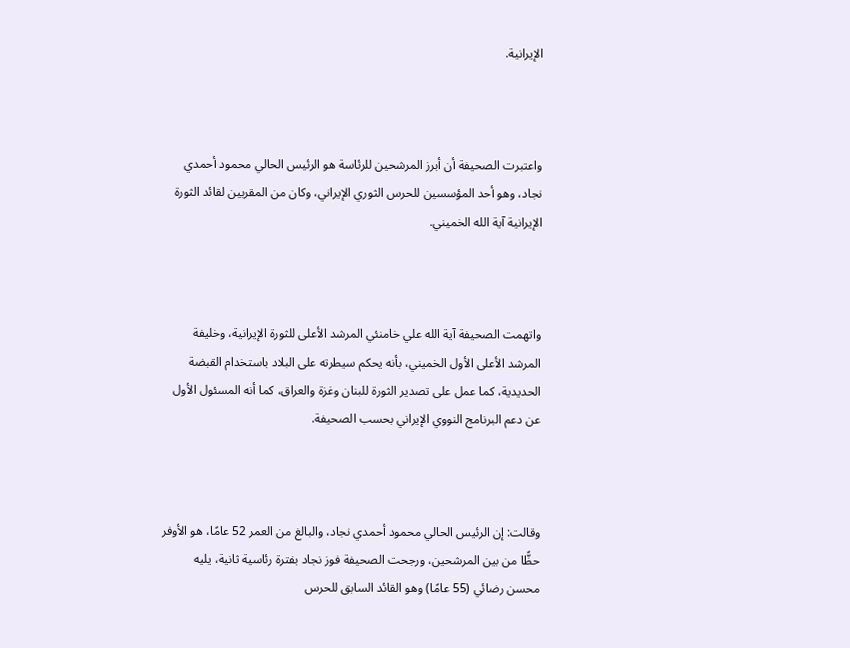الإيرانية.



واعتبرت الصحيفة أن أبرز المرشحين للرئاسة هو الرئيس الحالي محمود أحمدي نجاد، وهو أحد المؤسسين للحرس الثوري الإيراني، وكان من المقربين لقائد الثورة الإيرانية آية الله الخميني.



واتهمت الصحيفة آية الله علي خامنئي المرشد الأعلى للثورة الإيرانية، وخليفة المرشد الأعلى الأول الخميني، بأنه يحكم سيطرته على البلاد باستخدام القبضة الحديدية، كما عمل على تصدير الثورة للبنان وغزة والعراق، كما أنه المسئول الأول عن دعم البرنامج النووي الإيراني بحسب الصحيفة.



وقالت: إن الرئيس الحالي محمود أحمدي نجاد، والبالغ من العمر 52 عامًا، هو الأوفر حظًّا من بين المرشحين، ورجحت الصحيفة فوز نجاد بفترة رئاسية ثانية، يليه محسن رضائي (55 عامًا) وهو القائد السابق للحرس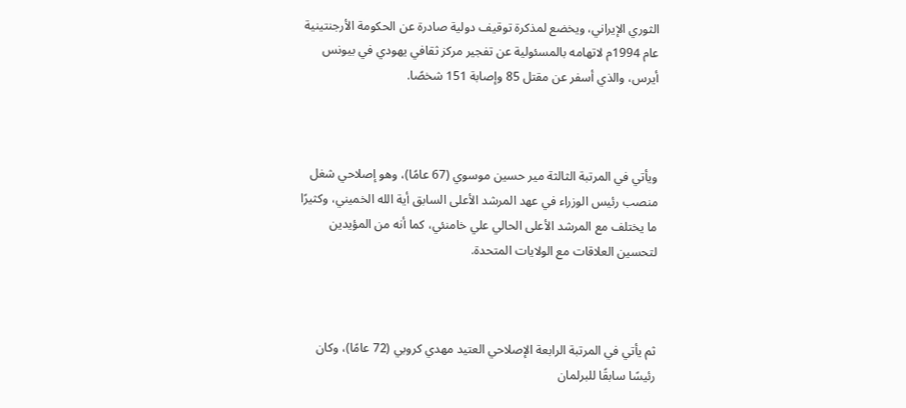الثوري الإيراني، ويخضع لمذكرة توقيف دولية صادرة عن الحكومة الأرجنتينية عام 1994م لاتهامه بالمسئولية عن تفجير مركز ثقافي يهودي في بيونس أيرس، والذي أسفر عن مقتل 85 وإصابة 151 شخصًا.



ويأتي في المرتبة الثالثة مير حسين موسوي (67 عامًا)، وهو إصلاحي شغل منصب رئيس الوزراء في عهد المرشد الأعلى السابق أية الله الخميني، وكثيرًا ما يختلف مع المرشد الأعلى الحالي علي خامنئي، كما أنه من المؤيدين لتحسين العلاقات مع الولايات المتحدة.



ثم يأتي في المرتبة الرابعة الإصلاحي العتيد مهدي كروبي (72 عامًا)، وكان رئيسًا سابقًا للبرلمان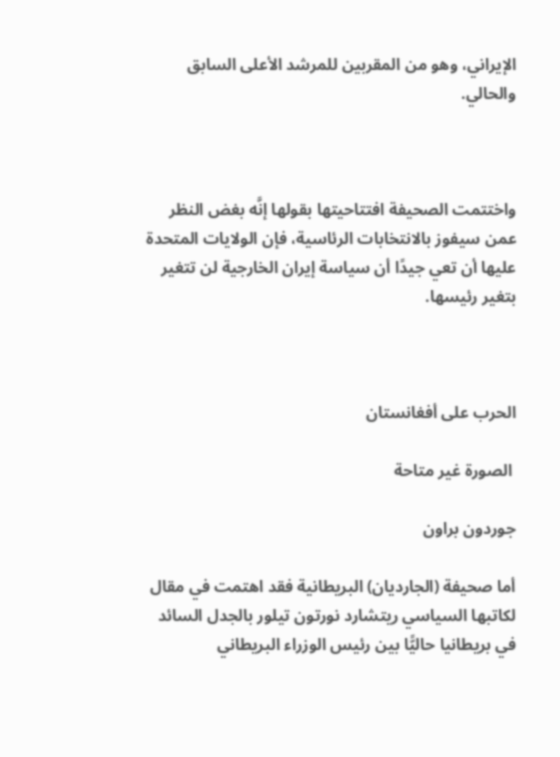الإيراني، وهو من المقربين للمرشد الأعلى السابق والحالي.



واختتمت الصحيفة افتتاحيتها بقولها إنَّه بغض النظر عمن سيفوز بالانتخابات الرئاسية، فإن الولايات المتحدة عليها أن تعي جيدًا أن سياسة إيران الخارجية لن تتغير بتغير رئيسها.



الحرب على أفغانستان

 الصورة غير متاحة

جوردون براون

أما صحيفة (الجارديان) البريطانية فقد اهتمت في مقال لكاتبها السياسي ريتشارد نورتون تيلور بالجدل السائد في بريطانيا حاليًّا بين رئيس الوزراء البريطاني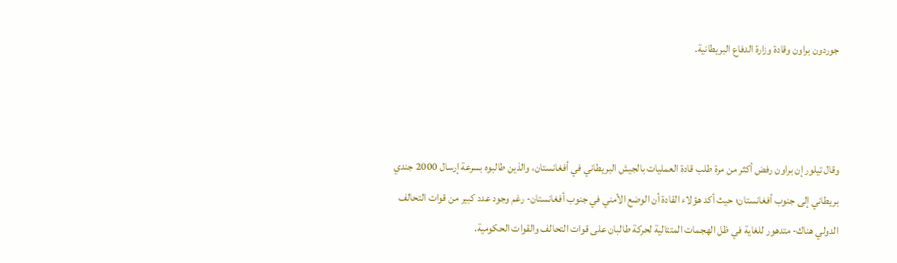جوردون براون وقادة وزارة الدفاع البريطانية.



وقال تيلور إن براون رفض أكثر من مرة طلب قادة العمليات بالجيش البريطاني في أفغانستان، والذين طالبوه بسرعة إرسال 2000 جندي بريطاني إلى جنوب أفغانستان؛ حيث أكد هؤلاء القادة أن الوضع الأمني في جنوب أفغانستان- رغم وجود عدد كبير من قوات التحالف الدولي هناك- متدهور للغاية في ظل الهجمات المتتالية لحركة طالبان على قوات التحالف والقوات الحكومية.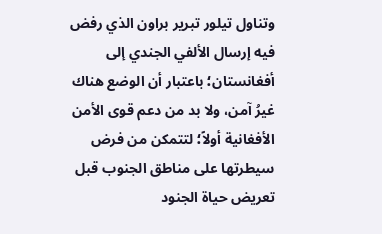وتناول تيلور تبرير براون الذي رفض فيه إرسال الألفي الجندي إلى أفغانستان؛ باعتبار أن الوضع هناك غيرُ آمن، ولا بد من دعم قوى الأمن الأفغانية أولاً؛ لتتمكن من فرض سيطرتها على مناطق الجنوب قبل تعريض حياة الجنود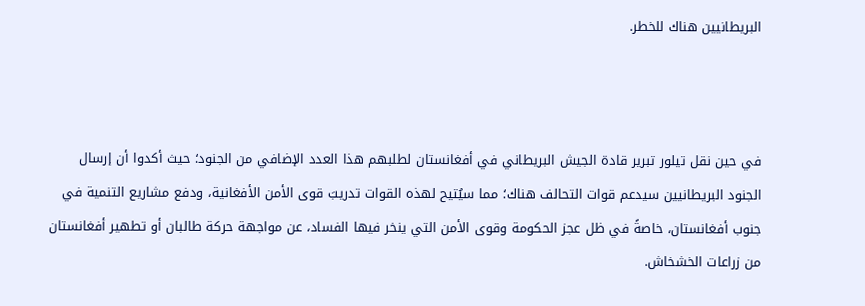البريطانيين هناك للخطر.



في حين نقل تيلور تبرير قادة الجيش البريطاني في أفغانستان لطلبهم هذا العدد الإضافي من الجنود؛ حيث أكدوا أن إرسال الجنود البريطانيين سيدعم قوات التحالف هناك؛ مما سيُتيح لهذه القوات تدريبَ قوى الأمن الأفغانية، ودفع مشاريع التنمية في جنوب أفغانستان، خاصةً في ظل عجز الحكومة وقوى الأمن التي ينخر فيها الفساد، عن مواجهة حركة طالبان أو تطهير أفغانستان من زراعات الخشخاش.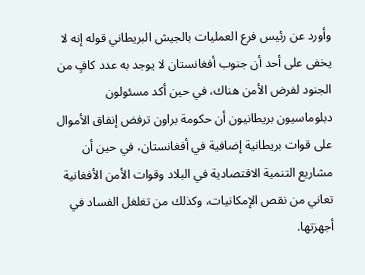وأورد عن رئيس فرع العمليات بالجيش البريطاني قوله إنه لا يخفى على أحد أن جنوب أفغانستان لا يوجد به عدد كافٍ من الجنود لفرض الأمن هناك، في حين أكد مسئولون دبلوماسيون بريطانيون أن حكومة براون ترفض إنفاق الأموال على قوات بريطانية إضافية في أفغانستان، في حين أن مشاريع التنمية الاقتصادية في البلاد وقوات الأمن الأفغانية تعاني من نقص الإمكانيات، وكذلك من تغلغل الفساد في أجهزتها.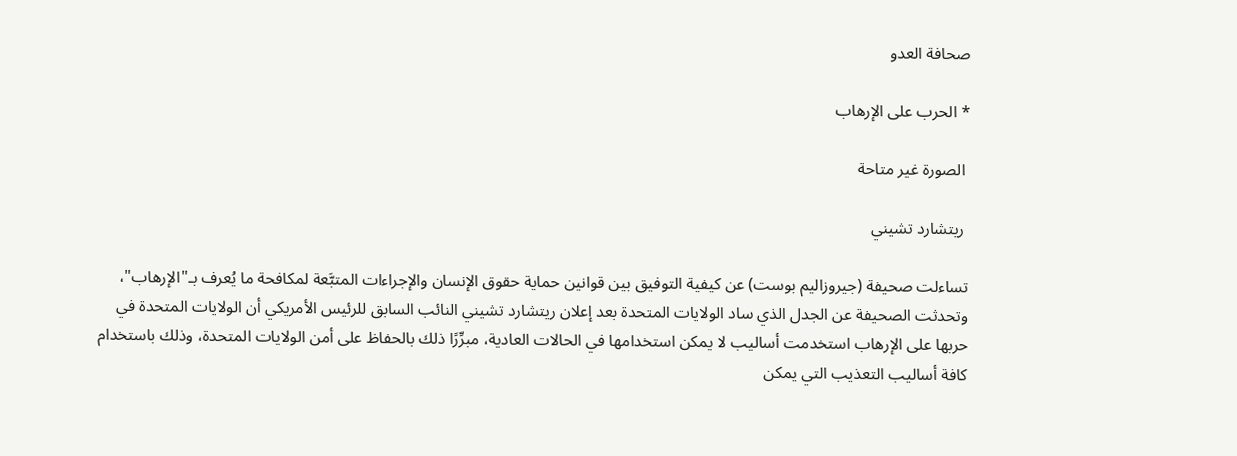صحافة العدو

* الحرب على الإرهاب

 الصورة غير متاحة

 ريتشارد تشيني

تساءلت صحيفة (جيروزاليم بوست) عن كيفية التوفيق بين قوانين حماية حقوق الإنسان والإجراءات المتبَّعة لمكافحة ما يُعرف بـ"الإرهاب"، وتحدثت الصحيفة عن الجدل الذي ساد الولايات المتحدة بعد إعلان ريتشارد تشيني النائب السابق للرئيس الأمريكي أن الولايات المتحدة في حربها على الإرهاب استخدمت أساليب لا يمكن استخدامها في الحالات العادية، مبرِّرًا ذلك بالحفاظ على أمن الولايات المتحدة، وذلك باستخدام كافة أساليب التعذيب التي يمكن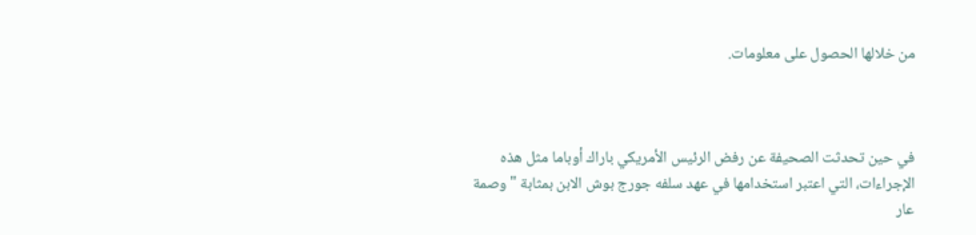من خلالها الحصول على معلومات.



في حين تحدثت الصحيفة عن رفض الرئيس الأمريكي باراك أوباما مثل هذه الإجراءات، التي اعتبر استخدامها في عهد سلفه جورج بوش الابن بمثابة "وصمة عار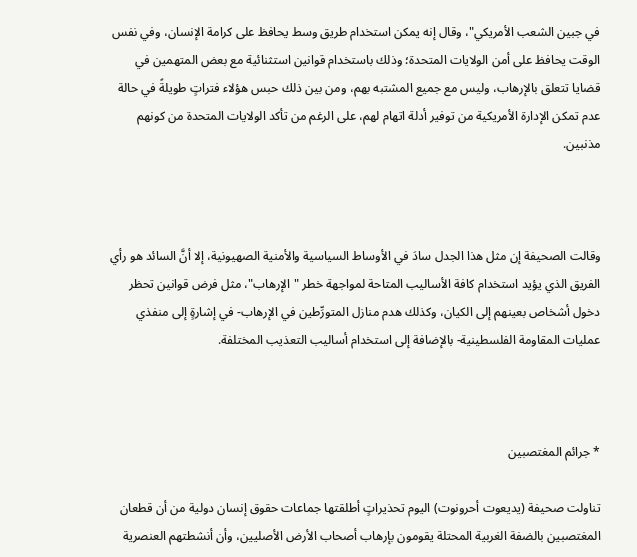في جبين الشعب الأمريكي"، وقال إنه يمكن استخدام طريق وسط يحافظ على كرامة الإنسان، وفي نفس الوقت يحافظ على أمن الولايات المتحدة؛ وذلك باستخدام قوانين استثنائية مع بعض المتهمين في قضايا تتعلق بالإرهاب، وليس مع جميع المشتبه بهم، ومن بين ذلك حبس هؤلاء فتراتٍ طويلةً في حالة عدم تمكن الإدارة الأمريكية من توفير أدلة اتهام لهم، على الرغم من تأكد الولايات المتحدة من كونهم مذنبين.



وقالت الصحيفة إن مثل هذا الجدل سادَ في الأوساط السياسية والأمنية الصهيونية، إلا أنَّ السائد هو رأي الفريق الذي يؤيد استخدام كافة الأساليب المتاحة لمواجهة خطر "الإرهاب"، مثل فرض قوانين تحظر دخول أشخاص بعينهم إلى الكيان، وكذلك هدم منازل المتورِّطين في الإرهاب- في إشارةٍ إلى منفذي عمليات المقاومة الفلسطينية- بالإضافة إلى استخدام أساليب التعذيب المختلفة.



* جرائم المغتصبين

تناولت صحيفة (يديعوت أحرونوت) اليوم تحذيراتٍ أطلقتها جماعات حقوق إنسان دولية من أن قطعان المغتصبين بالضفة الغربية المحتلة يقومون بإرهاب أصحاب الأرض الأصليين، وأن أنشطتهم العنصرية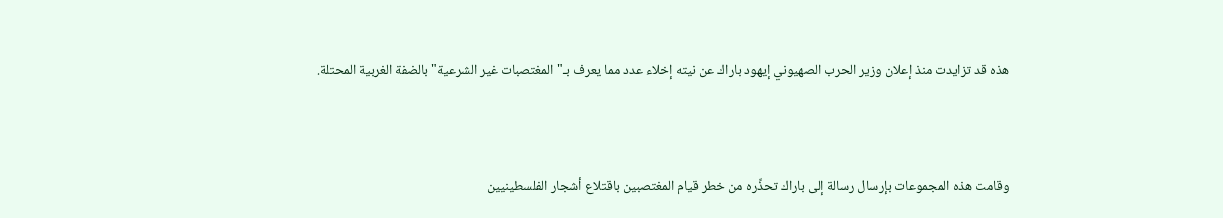هذه قد تزايدت منذ إعلان وزير الحرب الصهيوني إيهود باراك عن نيته إخلاء عدد مما يعرف بـ"المغتصبات غير الشرعية" بالضفة الغربية المحتلة.



وقامت هذه المجموعات بإرسال رسالة إلى باراك تحذِّره من خطر قيام المغتصبين باقتلاع أشجار الفلسطينيين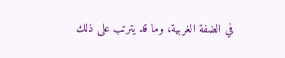في الضفة الغربية، وما قد يترتب على ذلك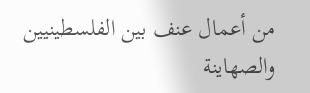من أعمال عنف بين الفلسطينيين والصهاينة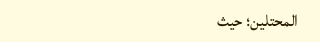المحتلين؛ حيث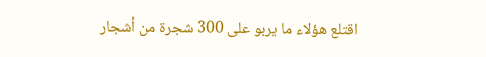اقتلع هؤلاء ما يربو على 300 شجرة من أشجار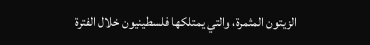الزيتون المثمرة، والتي يمتلكها فلسطينيون خلال الفترة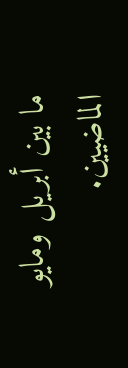ما بين أبريل ومايو الماضيين.